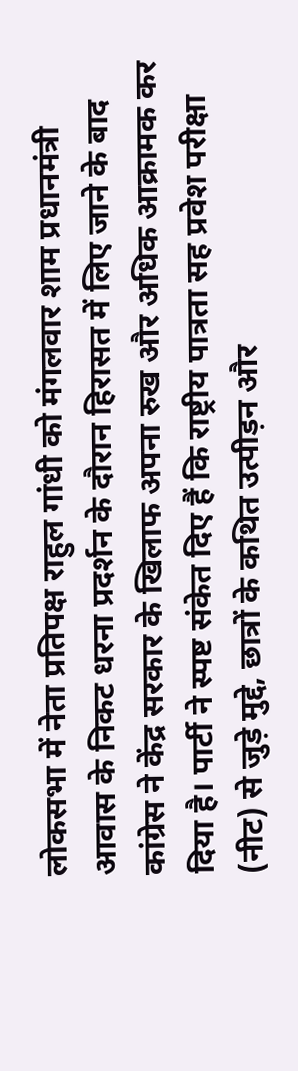लोकसभा में नेता प्रतिपक्ष राहुल गांधी को मंगलवार शाम प्रधानमंत्री आवास के निकट धरना प्रदर्शन के दौरान हिरासत में लिए जाने के बाद कांग्रेस ने केंद्र सरकार के खिलाफ अपना रुख और अधिक आक्रामक कर दिया है। पार्टी ने स्पष्ट संकेत दिए हैं कि राष्ट्रीय पात्रता सह प्रवेश परीक्षा (नीट) से जुड़े मुद्दे, छात्रों के कथित उत्पीड़न और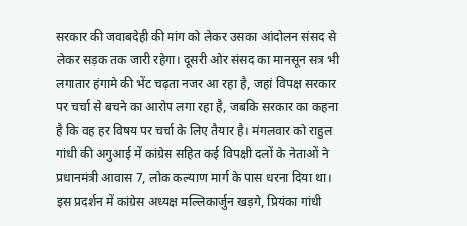सरकार की जवाबदेही की मांग को लेकर उसका आंदोलन संसद से लेकर सड़क तक जारी रहेगा। दूसरी ओर संसद का मानसून सत्र भी लगातार हंगामे की भेंट चढ़ता नजर आ रहा है, जहां विपक्ष सरकार पर चर्चा से बचने का आरोप लगा रहा है, जबकि सरकार का कहना है कि वह हर विषय पर चर्चा के लिए तैयार है। मंगलवार को राहुल गांधी की अगुआई में कांग्रेस सहित कई विपक्षी दलों के नेताओं ने प्रधानमंत्री आवास 7, लोक कल्याण मार्ग के पास धरना दिया था। इस प्रदर्शन में कांग्रेस अध्यक्ष मल्लिकार्जुन खड़गे, प्रियंका गांधी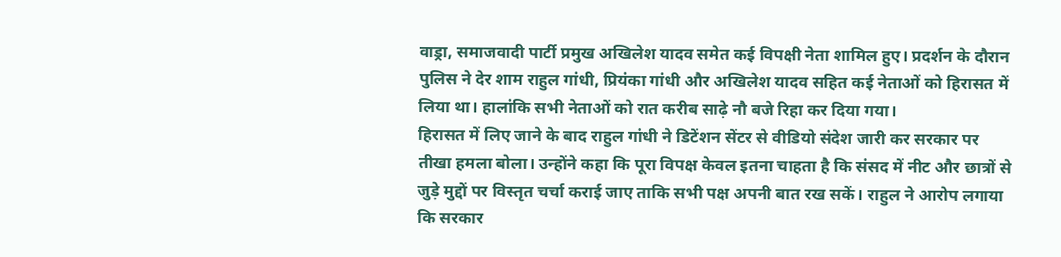वाड्रा, समाजवादी पार्टी प्रमुख अखिलेश यादव समेत कई विपक्षी नेता शामिल हुए। प्रदर्शन के दौरान पुलिस ने देर शाम राहुल गांधी, प्रियंका गांधी और अखिलेश यादव सहित कई नेताओं को हिरासत में लिया था। हालांकि सभी नेताओं को रात करीब साढ़े नौ बजे रिहा कर दिया गया।
हिरासत में लिए जाने के बाद राहुल गांधी ने डिटेंशन सेंटर से वीडियो संदेश जारी कर सरकार पर तीखा हमला बोला। उन्होंने कहा कि पूरा विपक्ष केवल इतना चाहता है कि संसद में नीट और छात्रों से जुड़े मुद्दों पर विस्तृत चर्चा कराई जाए ताकि सभी पक्ष अपनी बात रख सकें। राहुल ने आरोप लगाया कि सरकार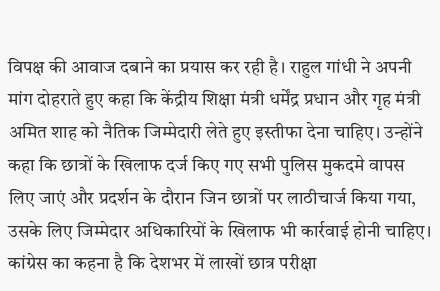विपक्ष की आवाज दबाने का प्रयास कर रही है। राहुल गांधी ने अपनी मांग दोहराते हुए कहा कि केंद्रीय शिक्षा मंत्री धर्मेंद्र प्रधान और गृह मंत्री अमित शाह को नैतिक जिम्मेदारी लेते हुए इस्तीफा देना चाहिए। उन्होंने कहा कि छात्रों के खिलाफ दर्ज किए गए सभी पुलिस मुकदमे वापस लिए जाएं और प्रदर्शन के दौरान जिन छात्रों पर लाठीचार्ज किया गया, उसके लिए जिम्मेदार अधिकारियों के खिलाफ भी कार्रवाई होनी चाहिए।
कांग्रेस का कहना है कि देशभर में लाखों छात्र परीक्षा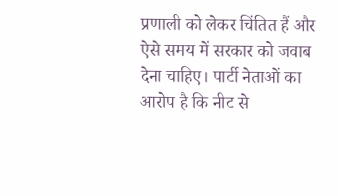प्रणाली को लेकर चिंतित हैं और ऐसे समय में सरकार को जवाब देना चाहिए। पार्टी नेताओं का आरोप है कि नीट से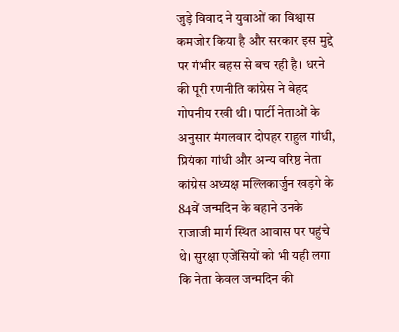जुड़े विवाद ने युवाओं का विश्वास कमजोर किया है और सरकार इस मुद्दे पर गंभीर बहस से बच रही है। धरने की पूरी रणनीति कांग्रेस ने बेहद गोपनीय रखी थी। पार्टी नेताओं के अनुसार मंगलवार दोपहर राहुल गांधी, प्रियंका गांधी और अन्य वरिष्ठ नेता कांग्रेस अध्यक्ष मल्लिकार्जुन खड़गे के 84वें जन्मदिन के बहाने उनके राजाजी मार्ग स्थित आवास पर पहुंचे थे। सुरक्षा एजेंसियों को भी यही लगा कि नेता केवल जन्मदिन की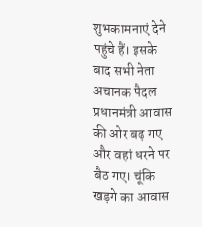शुभकामनाएं देने पहुंचे हैं। इसके बाद सभी नेता अचानक पैदल प्रधानमंत्री आवास की ओर बढ़ गए और वहां धरने पर बैठ गए। चूंकि खड़गे का आवास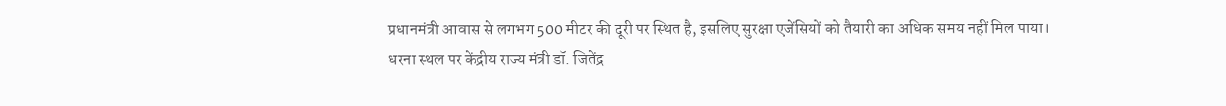प्रधानमंत्री आवास से लगभग 500 मीटर की दूरी पर स्थित है, इसलिए सुरक्षा एजेंसियों को तैयारी का अधिक समय नहीं मिल पाया।
धरना स्थल पर केंद्रीय राज्य मंत्री डॉ. जितेंद्र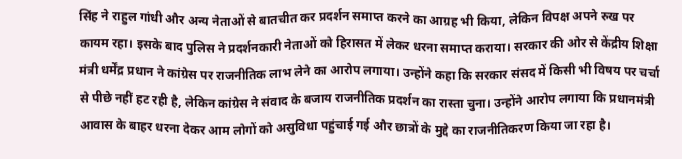सिंह ने राहुल गांधी और अन्य नेताओं से बातचीत कर प्रदर्शन समाप्त करने का आग्रह भी किया, लेकिन विपक्ष अपने रुख पर कायम रहा। इसके बाद पुलिस ने प्रदर्शनकारी नेताओं को हिरासत में लेकर धरना समाप्त कराया। सरकार की ओर से केंद्रीय शिक्षा मंत्री धर्मेंद्र प्रधान ने कांग्रेस पर राजनीतिक लाभ लेने का आरोप लगाया। उन्होंने कहा कि सरकार संसद में किसी भी विषय पर चर्चा से पीछे नहीं हट रही है, लेकिन कांग्रेस ने संवाद के बजाय राजनीतिक प्रदर्शन का रास्ता चुना। उन्होंने आरोप लगाया कि प्रधानमंत्री आवास के बाहर धरना देकर आम लोगों को असुविधा पहुंचाई गई और छात्रों के मुद्दे का राजनीतिकरण किया जा रहा है।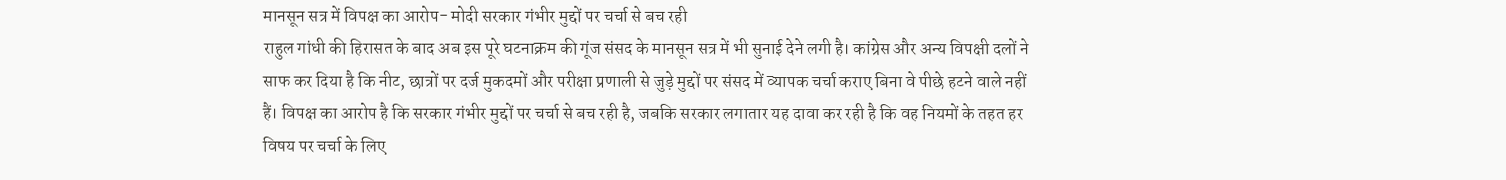मानसून सत्र में विपक्ष का आरोप- मोदी सरकार गंभीर मुद्दों पर चर्चा से बच रही
राहुल गांधी की हिरासत के बाद अब इस पूरे घटनाक्रम की गूंज संसद के मानसून सत्र में भी सुनाई देने लगी है। कांग्रेस और अन्य विपक्षी दलों ने साफ कर दिया है कि नीट, छात्रों पर दर्ज मुकदमों और परीक्षा प्रणाली से जुड़े मुद्दों पर संसद में व्यापक चर्चा कराए बिना वे पीछे हटने वाले नहीं हैं। विपक्ष का आरोप है कि सरकार गंभीर मुद्दों पर चर्चा से बच रही है, जबकि सरकार लगातार यह दावा कर रही है कि वह नियमों के तहत हर विषय पर चर्चा के लिए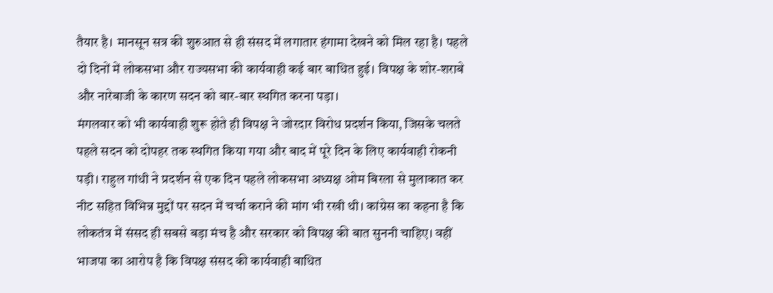तैयार है। मानसून सत्र की शुरुआत से ही संसद में लगातार हंगामा देखने को मिल रहा है। पहले दो दिनों में लोकसभा और राज्यसभा की कार्यवाही कई बार बाधित हुई। विपक्ष के शोर-शराबे और नारेबाजी के कारण सदन को बार-बार स्थगित करना पड़ा।
मंगलवार को भी कार्यवाही शुरू होते ही विपक्ष ने जोरदार विरोध प्रदर्शन किया, जिसके चलते पहले सदन को दोपहर तक स्थगित किया गया और बाद में पूरे दिन के लिए कार्यवाही रोकनी पड़ी। राहुल गांधी ने प्रदर्शन से एक दिन पहले लोकसभा अध्यक्ष ओम बिरला से मुलाकात कर नीट सहित विभिन्न मुद्दों पर सदन में चर्चा कराने की मांग भी रखी थी। कांग्रेस का कहना है कि लोकतंत्र में संसद ही सबसे बड़ा मंच है और सरकार को विपक्ष की बात सुननी चाहिए। वहीं भाजपा का आरोप है कि विपक्ष संसद की कार्यवाही बाधित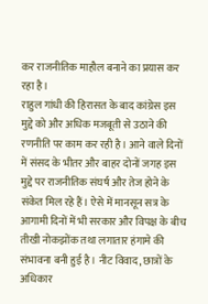कर राजनीतिक माहौल बनाने का प्रयास कर रहा है।
राहुल गांधी की हिरासत के बाद कांग्रेस इस मुद्दे को और अधिक मजबूती से उठाने की रणनीति पर काम कर रही है। आने वाले दिनों में संसद के भीतर और बाहर दोनों जगह इस मुद्दे पर राजनीतिक संघर्ष और तेज होने के संकेत मिल रहे हैं। ऐसे में मानसून सत्र के आगामी दिनों में भी सरकार और विपक्ष के बीच तीखी नोकझोंक तथा लगातार हंगामे की संभावना बनी हुई है। नीट विवाद, छात्रों के अधिकार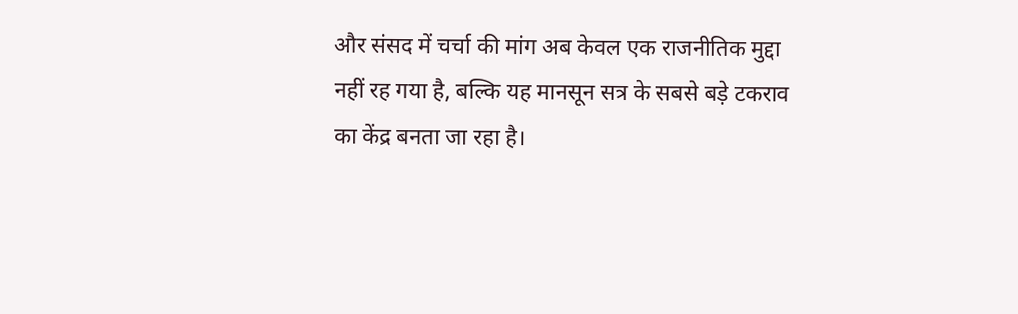और संसद में चर्चा की मांग अब केवल एक राजनीतिक मुद्दा नहीं रह गया है, बल्कि यह मानसून सत्र के सबसे बड़े टकराव का केंद्र बनता जा रहा है।